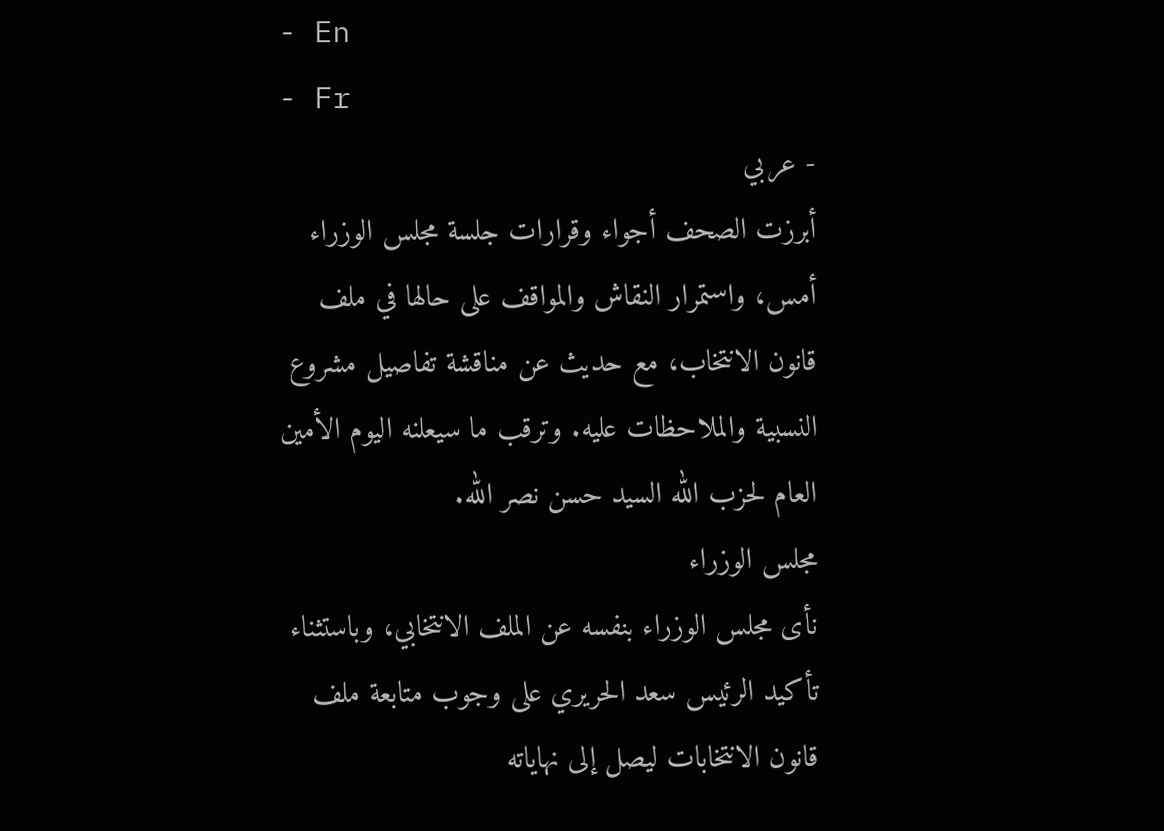- En
- Fr
- عربي
أبرزت الصحف أجواء وقرارات جلسة مجلس الوزراء أمس، واستمرار النقاش والمواقف على حالها في ملف قانون الانتخاب، مع حديث عن مناقشة تفاصيل مشروع النسبية والملاحظات عليه. وترقب ما سيعلنه اليوم الأمين العام لحزب الله السيد حسن نصر الله.
مجلس الوزراء
نأى مجلس الوزراء بنفسه عن الملف الانتخابي، وباستثناء تأكيد الرئيس سعد الحريري على وجوب متابعة ملف قانون الانتخابات ليصل إلى نهاياته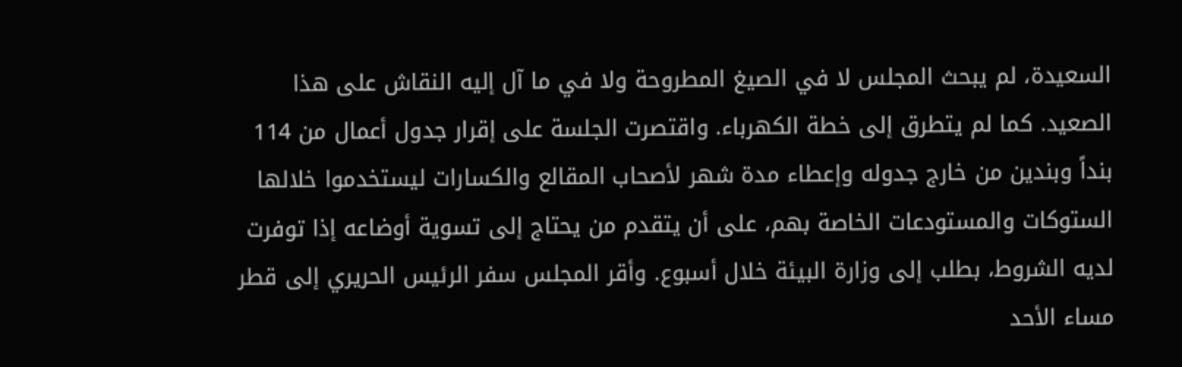السعيدة، لم يبحث المجلس لا في الصيغ المطروحة ولا في ما آل إليه النقاش على هذا الصعيد. كما لم يتطرق إلى خطة الكهرباء. واقتصرت الجلسة على إقرار جدول أعمال من 114 بنداً وبندين من خارج جدوله وإعطاء مدة شهر لأصحاب المقالع والكسارات ليستخدموا خلالها الستوكات والمستودعات الخاصة بهم، على أن يتقدم من يحتاج إلى تسوية أوضاعه إذا توفرت لديه الشروط، بطلب إلى وزارة البيئة خلال أسبوع. وأقر المجلس سفر الرئيس الحريري إلى قطر مساء الأحد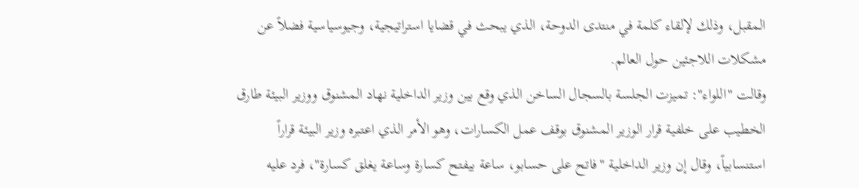المقبل، وذلك لإلقاء كلمة في منتدى الدوحة، الذي يبحث في قضايا استراتيجية، وجيوسياسية فضلاً عن مشكلات اللاجئين حول العالم.
وقالت "اللواء": تميزت الجلسة بالسجال الساخن الذي وقع بين وزير الداخلية نهاد المشنوق ووزير البيئة طارق الخطيب على خلفية قرار الوزير المشنوق بوقف عمل الكسارات، وهو الأمر الذي اعتبره وزير البيئة قراراً استنسابياً، وقال إن وزير الداخلية "فاتح على حسابو، ساعة بيفتح كسارة وساعة يغلق كسارة"، فرد عليه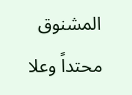المشنوق محتداً وعلا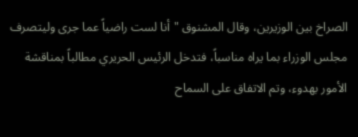الصراخ بين الوزيرين، وقال المشنوق "أنا لست راضياً عما جرى وليتصرف مجلس الوزراء بما يراه مناسباً، فتدخل الرئيس الحريري مطالباً بمناقشة الأمور بهدوء، وتم الاتفاق على السماح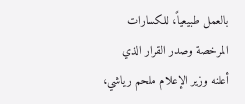بالعمل طبيعياً، للكسارات المرخصة وصدر القرار الذي أعلنه وزير الإعلام ملحم رياشي،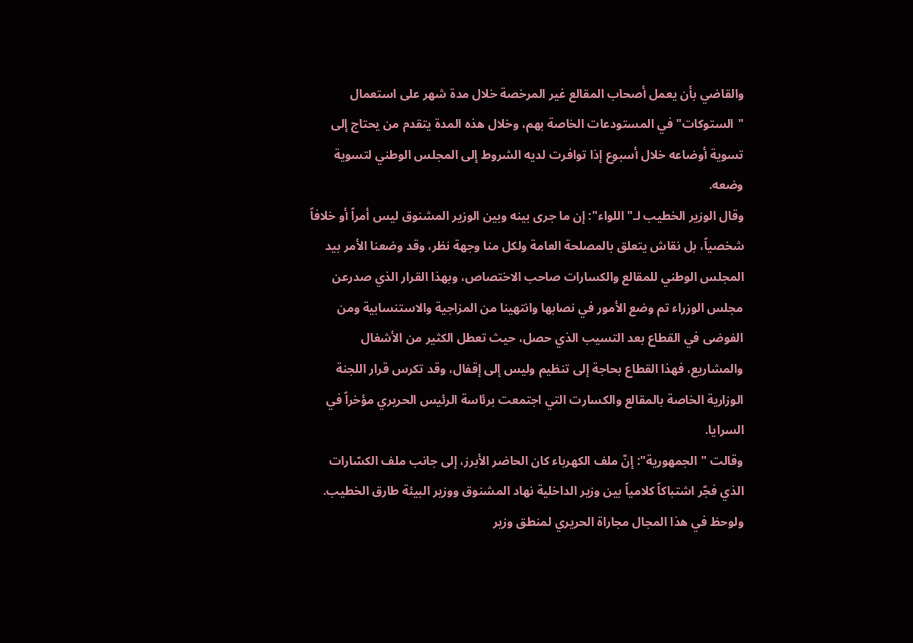والقاضي بأن يعمل أصحاب المقالع غير المرخصة خلال مدة شهر على استعمال "الستوكات" في المستودعات الخاصة بهم، وخلال هذه المدة يتقدم من يحتاج إلى تسوية أوضاعه خلال أسبوع إذا توافرت لديه الشروط إلى المجلس الوطني لتسوية وضعه.
وقال الوزير الخطيب لـ"اللواء": إن ما جرى بينه وبين الوزير المشنوق ليس أمراً أو خلافاً شخصياً، بل نقاش يتعلق بالمصلحة العامة ولكل منا وجهة نظر، وقد وضعنا الأمر بيد المجلس الوطني للمقالع والكسارات صاحب الاختصاص، وبهذا القرار الذي صدرعن مجلس الوزراء تم وضع الأمور في نصابها وانتهينا من المزاجية والاستنسابية ومن الفوضى في القطاع بعد التسيب الذي حصل، حيث تعطل الكثير من الأشغال والمشاريع، فهذا القطاع بحاجة إلى تنظيم وليس إلى إقفال، وقد تكرس قرار اللجنة الوزارية الخاصة بالمقالع والكسارت التي اجتمعت برئاسة الرئيس الحريري مؤخراً في السرايا.
وقالت "الجمهورية": إنّ ملف الكهرباء كان الحاضر الأبرز، إلى جانب ملف الكسّارات الذي فجّر اشتباكاً كلامياً بين وزير الداخلية نهاد المشنوق ووزير البيئة طارق الخطيب. ولوحظ في هذا المجال مجاراة الحريري لمنطق وزير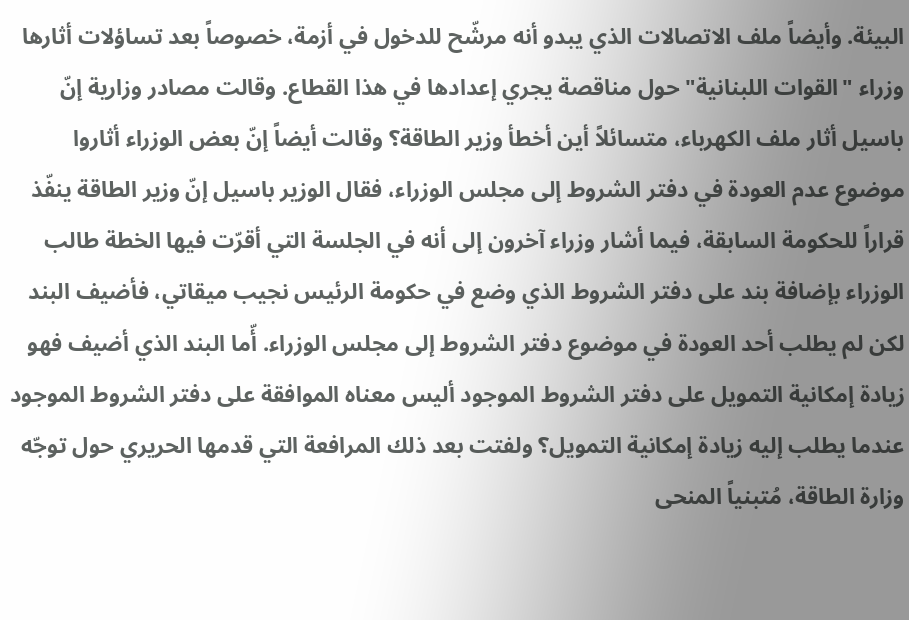البيئة. وأيضاً ملف الاتصالات الذي يبدو أنه مرشّح للدخول في أزمة، خصوصاً بعد تساؤلات أثارها وزراء "القوات اللبنانية" حول مناقصة يجري إعدادها في هذا القطاع. وقالت مصادر وزارية إنّ باسيل أثار ملف الكهرباء، متسائلاً أين أخطأ وزير الطاقة؟ وقالت أيضاً إنّ بعض الوزراء أثاروا موضوع عدم العودة في دفتر الشروط إلى مجلس الوزراء، فقال الوزير باسيل إنّ وزير الطاقة ينفّذ قراراً للحكومة السابقة، فيما أشار وزراء آخرون إلى أنه في الجلسة التي أقرّت فيها الخطة طالب الوزراء بإضافة بند على دفتر الشروط الذي وضع في حكومة الرئيس نجيب ميقاتي، فأضيف البند لكن لم يطلب أحد العودة في موضوع دفتر الشروط إلى مجلس الوزراء. أّما البند الذي أضيف فهو زيادة إمكانية التمويل على دفتر الشروط الموجود أليس معناه الموافقة على دفتر الشروط الموجود عندما يطلب إليه زيادة إمكانية التمويل؟ ولفتت بعد ذلك المرافعة التي قدمها الحريري حول توجّه وزارة الطاقة، مُتبنياً المنحى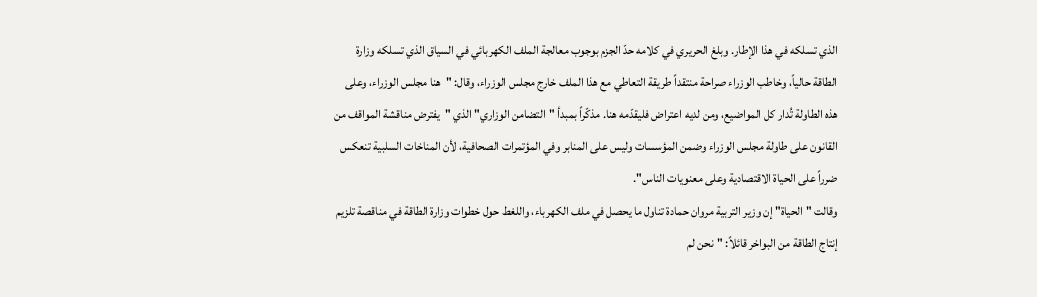الذي تسلكه في هذا الإطار. وبلغ الحريري في كلامه حدّ الجزم بوجوب معالجة الملف الكهربائي في السياق الذي تسلكه وزارة الطاقة حالياً، وخاطب الوزراء صراحة منتقداً طريقة التعاطي مع هذا الملف خارج مجلس الوزراء، وقال: "هنا مجلس الوزراء، وعلى هذه الطاولة تُدار كل المواضيع، ومن لديه اعتراض فليقدّمه هنا. مذكّراً بمبدأ "التضامن الوزاري" الذي "يفترض مناقشة المواقف من القانون على طاولة مجلس الوزراء وضمن المؤسسات وليس على المنابر وفي المؤتمرات الصحافية، لأن المناخات السلبية تنعكس ضرراً على الحياة الاقتصادية وعلى معنويات الناس".
وقالت "الحياة" إن وزير التربية مروان حمادة تناول ما يحصل في ملف الكهرباء، واللغط حول خطوات وزارة الطاقة في مناقصة تلزيم إنتاج الطاقة من البواخر قائلاً: "نحن لم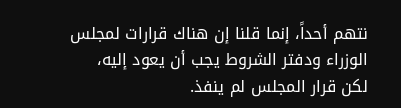نتهم أحداً، إنما قلنا إن هناك قرارات لمجلس الوزراء ودفتر الشروط يجب أن يعود إليه، لكن قرار المجلس لم ينفذ.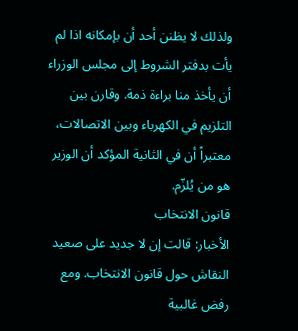ولذلك لا يظنن أحد أن بإمكانه اذا لم يأت بدفتر الشروط إلى مجلس الوزراء أن يأخذ منا براءة ذمة. وقارن بين التلزيم في الكهرباء وبين الاتصالات، معتبراً أن في الثانية المؤكد أن الوزير هو من يُلزّم.
قانون الانتخاب
الأخبار: قالت إن لا جديد على صعيد النقاش حول قانون الانتخاب. ومع رفض غالبية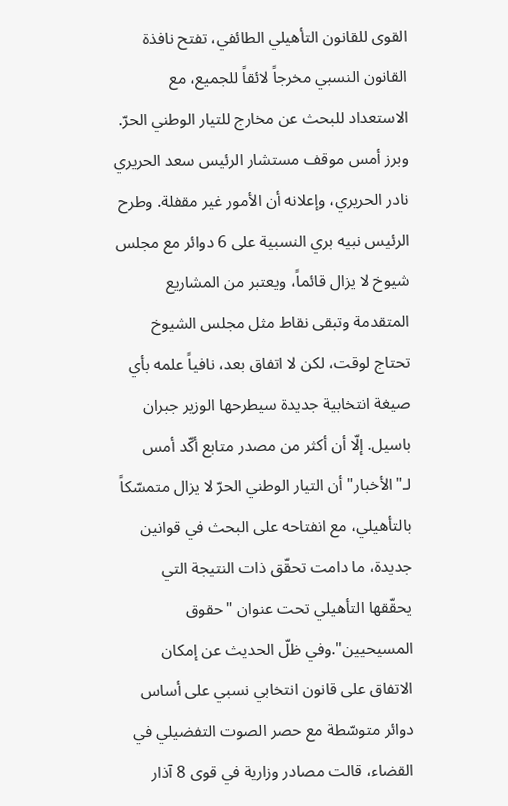القوى للقانون التأهيلي الطائفي، تفتح نافذة القانون النسبي مخرجاً لائقاً للجميع، مع الاستعداد للبحث عن مخارج للتيار الوطني الحرّ. وبرز أمس موقف مستشار الرئيس سعد الحريري نادر الحريري، وإعلانه أن الأمور غير مقفلة. وطرح الرئيس نبيه بري النسبية على 6 دوائر مع مجلس شيوخ لا يزال قائماً، ويعتبر من المشاريع المتقدمة وتبقى نقاط مثل مجلس الشيوخ تحتاج لوقت، لكن لا اتفاق بعد، نافياً علمه بأي صيغة انتخابية جديدة سيطرحها الوزير جبران باسيل. إلّا أن أكثر من مصدر متابع أكّد أمس لـ"الأخبار" أن التيار الوطني الحرّ لا يزال متمسّكاً بالتأهيلي، مع انفتاحه على البحث في قوانين جديدة، ما دامت تحقّق ذات النتيجة التي يحقّقها التأهيلي تحت عنوان "حقوق المسيحيين".وفي ظلّ الحديث عن إمكان الاتفاق على قانون انتخابي نسبي على أساس دوائر متوسّطة مع حصر الصوت التفضيلي في القضاء، قالت مصادر وزارية في قوى 8 آذار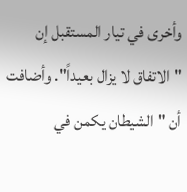وأخرى في تيار المستقبل إن "الاتفاق لا يزال بعيداً". وأضافت أن "الشيطان يكمن في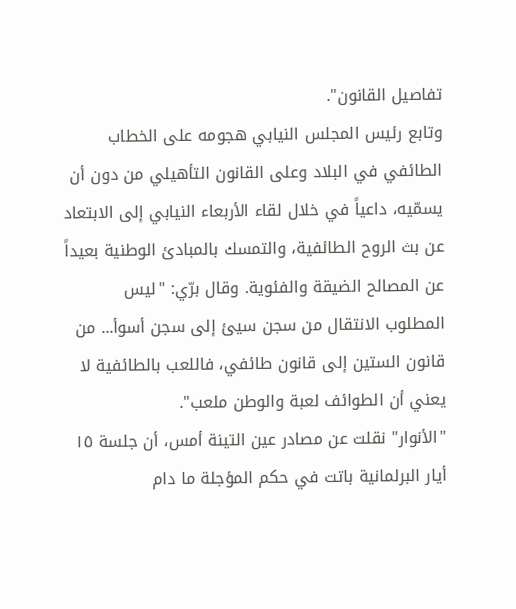تفاصيل القانون".
وتابع رئيس المجلس النيابي هجومه على الخطاب الطائفي في البلاد وعلى القانون التأهيلي من دون أن يسمّيه، داعياً في خلال لقاء الأربعاء النيابي إلى الابتعاد عن بث الروح الطائفية، والتمسك بالمبادئ الوطنية بعيداً عن المصالح الضيقة والفئوية. وقال برّي: "ليس المطلوب الانتقال من سجن سيئ إلى سجن أسوأ... من قانون الستين إلى قانون طائفي، فاللعب بالطائفية لا يعني أن الطوائف لعبة والوطن ملعب".
"الأنوار" نقلت عن مصادر عين التينة أمس، أن جلسة ١٥ أيار البرلمانية باتت في حكم المؤجلة ما دام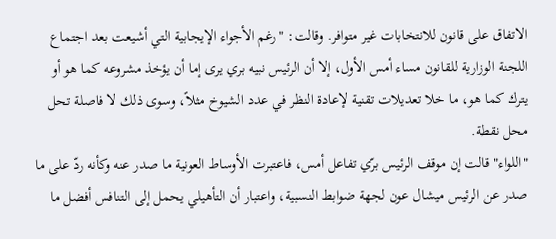الاتفاق على قانون للانتخابات غير متوافر. وقالت: "رغم الأجواء الإيجابية التي أشيعت بعد اجتماع اللجنة الوزارية للقانون مساء أمس الأول، إلا أن الرئيس نبيه بري يرى إما أن يؤخذ مشروعه كما هو أو يترك كما هو، ما خلا تعديلات تقنية لإعادة النظر في عدد الشيوخ مثلاً، وسوى ذلك لا فاصلة تحل محل نقطة.
"اللواء" قالت إن موقف الرئيس برّي تفاعل أمس، فاعتبرت الأوساط العونية ما صدر عنه وكأنه ردّ على ما صدر عن الرئيس ميشال عون لجهة ضوابط النسبية، واعتبار أن التأهيلي يحمل إلى التنافس أفضل ما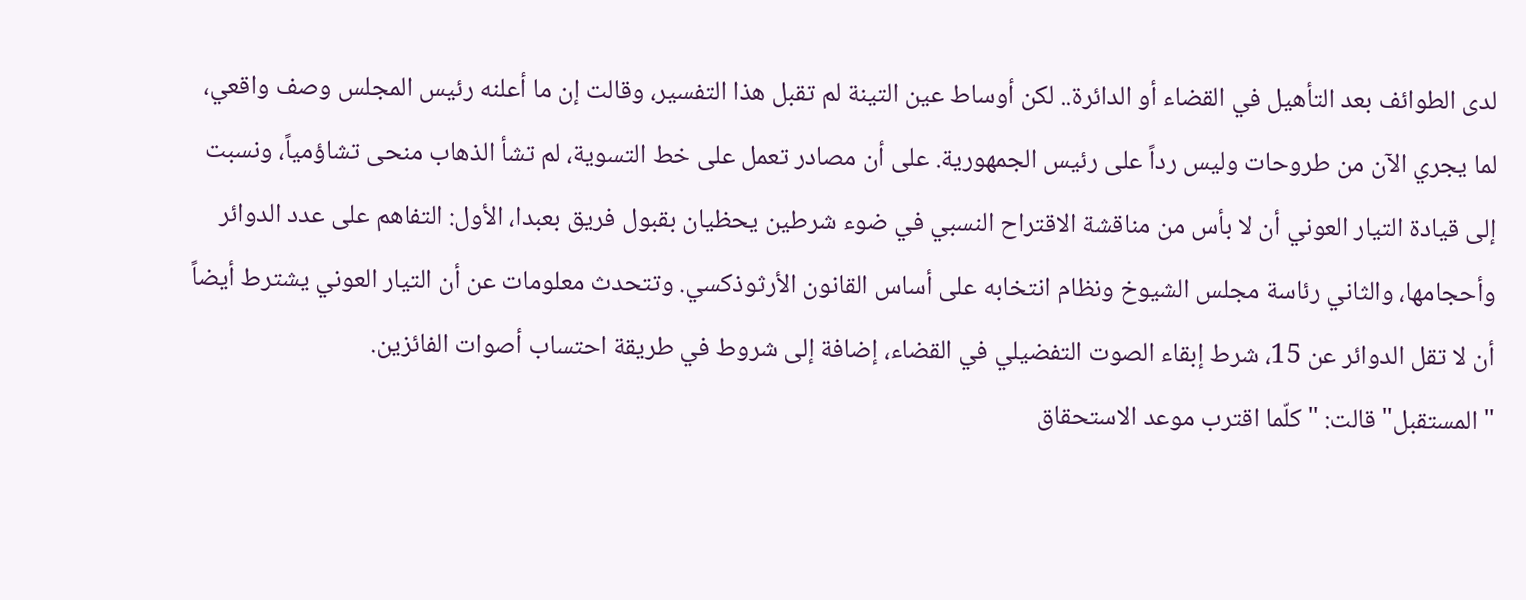لدى الطوائف بعد التأهيل في القضاء أو الدائرة.. لكن أوساط عين التينة لم تقبل هذا التفسير، وقالت إن ما أعلنه رئيس المجلس وصف واقعي، لما يجري الآن من طروحات وليس رداً على رئيس الجمهورية. على أن مصادر تعمل على خط التسوية، لم تشأ الذهاب منحى تشاؤمياً، ونسبت إلى قيادة التيار العوني أن لا بأس من مناقشة الاقتراح النسبي في ضوء شرطين يحظيان بقبول فريق بعبدا، الأول: التفاهم على عدد الدوائر وأحجامها، والثاني رئاسة مجلس الشيوخ ونظام انتخابه على أساس القانون الأرثوذكسي. وتتحدث معلومات عن أن التيار العوني يشترط أيضاً أن لا تقل الدوائر عن 15، شرط إبقاء الصوت التفضيلي في القضاء، إضافة إلى شروط في طريقة احتساب أصوات الفائزين.
"المستقبل" قالت: "كلّما اقترب موعد الاستحقاق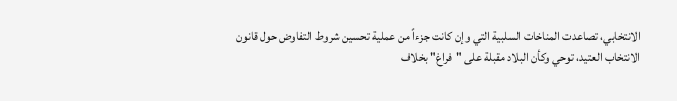الانتخابي، تصاعدت المناخات السلبية التي وإن كانت جزءاً من عملية تحسين شروط التفاوض حول قانون الانتخاب العتيد، توحي وكأن البلاد مقبلة على "فراغ" بخلاف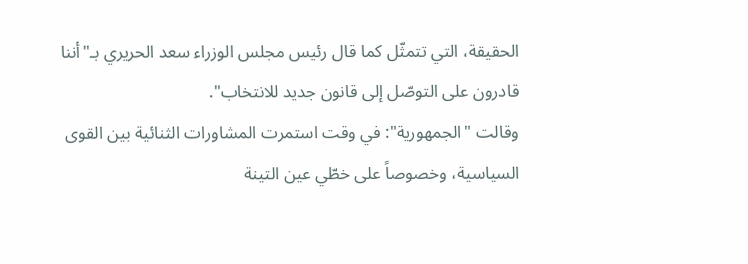الحقيقة، التي تتمثّل كما قال رئيس مجلس الوزراء سعد الحريري بـ"أننا قادرون على التوصّل إلى قانون جديد للانتخاب".
وقالت "الجمهورية": في وقت استمرت المشاورات الثنائية بين القوى السياسية، وخصوصاً على خطّي عين التينة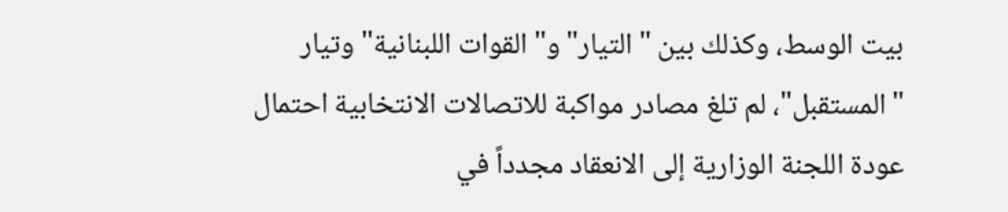بيت الوسط، وكذلك بين "التيار" و"القوات اللبنانية" وتيار "المستقبل"، لم تلغ مصادر مواكبة للاتصالات الانتخابية احتمال عودة اللجنة الوزارية إلى الانعقاد مجدداً في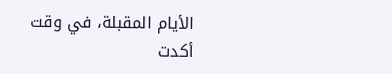الأيام المقبلة، في وقت أكدت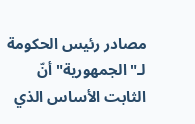مصادر رئيس الحكومة لـ"الجمهورية" أنّ الثابت الأساس الذي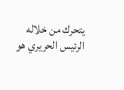يتحرك من خلاله الرئيس الحريري هو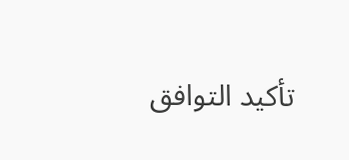تأكيد التوافق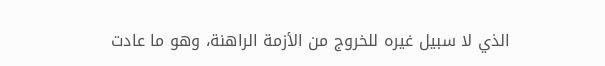الذي لا سبيل غيره للخروج من الأزمة الراهنة، وهو ما عادت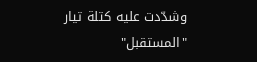وشدّدت عليه كتلة تيار "المستقبل"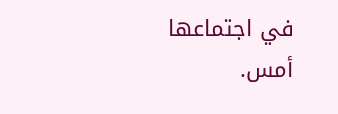في اجتماعها أمس.